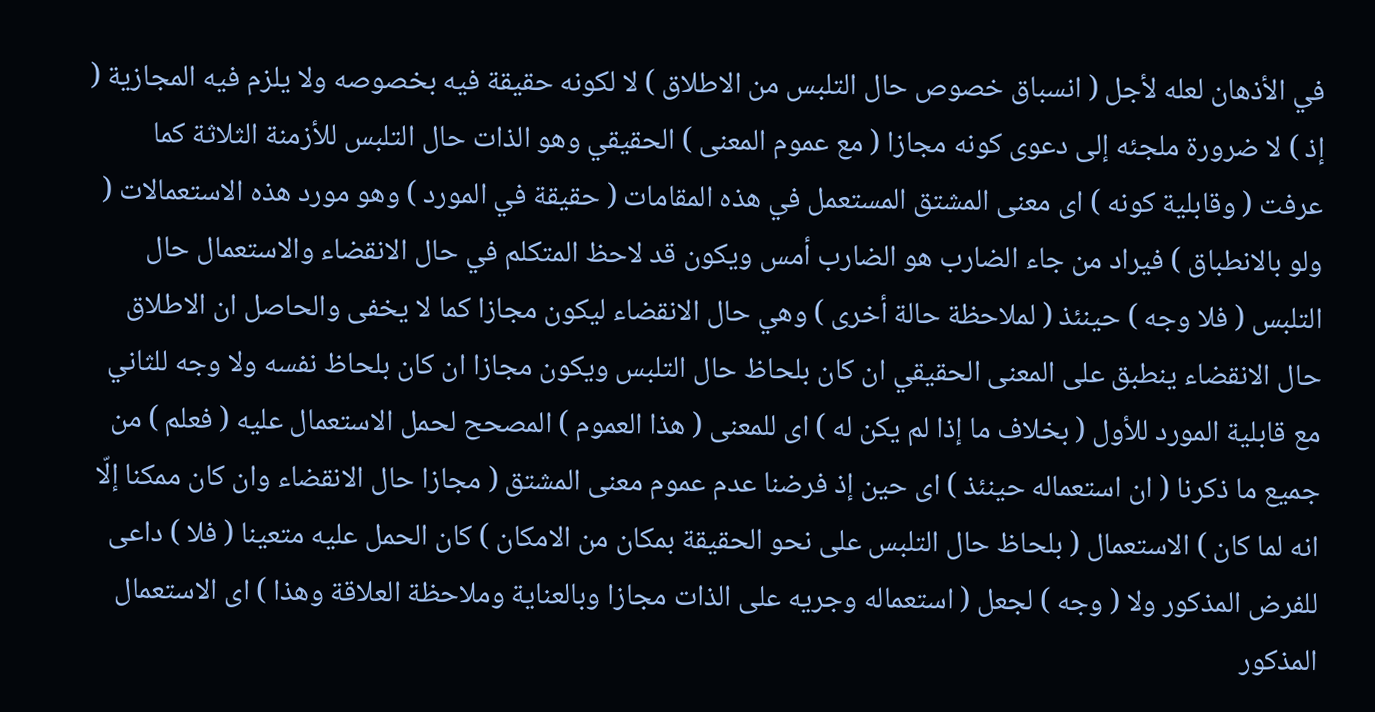في الأذهان لعله لأجل ( انسباق خصوص حال التلبس من الاطلاق ) لا لكونه حقيقة فيه بخصوصه ولا يلزم فيه المجازية ( إذ ) لا ضرورة ملجئه إلى دعوى كونه مجازا ( مع عموم المعنى ) الحقيقي وهو الذات حال التلبس للأزمنة الثلاثة كما عرفت ( وقابلية كونه ) اى معنى المشتق المستعمل في هذه المقامات ( حقيقة في المورد ) وهو مورد هذه الاستعمالات ( ولو بالانطباق ) فيراد من جاء الضارب هو الضارب أمس ويكون قد لاحظ المتكلم في حال الانقضاء والاستعمال حال التلبس ( فلا وجه ) حينئذ ( لملاحظة حالة أخرى ) وهي حال الانقضاء ليكون مجازا كما لا يخفى والحاصل ان الاطلاق حال الانقضاء ينطبق على المعنى الحقيقي ان كان بلحاظ حال التلبس ويكون مجازا ان كان بلحاظ نفسه ولا وجه للثاني مع قابلية المورد للأول ( بخلاف ما إذا لم يكن له ) اى للمعنى ( هذا العموم ) المصحح لحمل الاستعمال عليه ( فعلم ) من جميع ما ذكرنا ( ان استعماله حينئذ ) اى حين إذ فرضنا عدم عموم معنى المشتق ( مجازا حال الانقضاء وان كان ممكنا إلّا انه لما كان ) الاستعمال ( بلحاظ حال التلبس على نحو الحقيقة بمكان من الامكان ) كان الحمل عليه متعينا ( فلا ) داعى للفرض المذكور ولا ( وجه ) لجعل ( استعماله وجريه على الذات مجازا وبالعناية وملاحظة العلاقة وهذا ) اى الاستعمال المذكور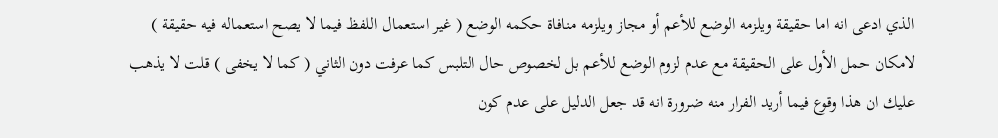الذي ادعى انه اما حقيقة ويلزمه الوضع للأعم أو مجاز ويلزمه منافاة حكمه الوضع ( غير استعمال اللفظ فيما لا يصح استعماله فيه حقيقة ) لامكان حمل الأول على الحقيقة مع عدم لزوم الوضع للأعم بل لخصوص حال التلبس كما عرفت دون الثاني ( كما لا يخفى ) قلت لا يذهب عليك ان هذا وقوع فيما أريد الفرار منه ضرورة انه قد جعل الدليل على عدم كون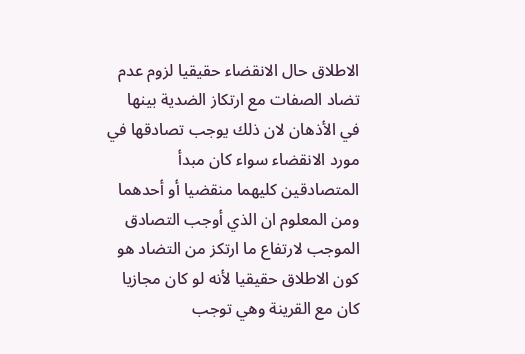الاطلاق حال الانقضاء حقيقيا لزوم عدم تضاد الصفات مع ارتكاز الضدية بينها في الأذهان لان ذلك يوجب تصادقها في مورد الانقضاء سواء كان مبدأ المتصادقين كليهما منقضيا أو أحدهما ومن المعلوم ان الذي أوجب التصادق الموجب لارتفاع ما ارتكز من التضاد هو كون الاطلاق حقيقيا لأنه لو كان مجازيا كان مع القرينة وهي توجب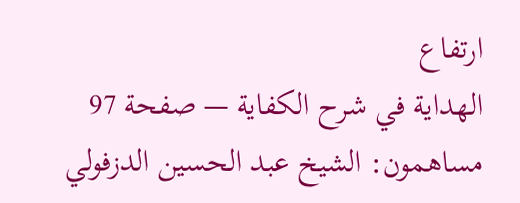ارتفاع
الهداية في شرح الكفاية — صفحة 97
مساهمون: الشيخ عبد الحسين الدزفولي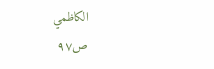الكاظمي
ص٩٧